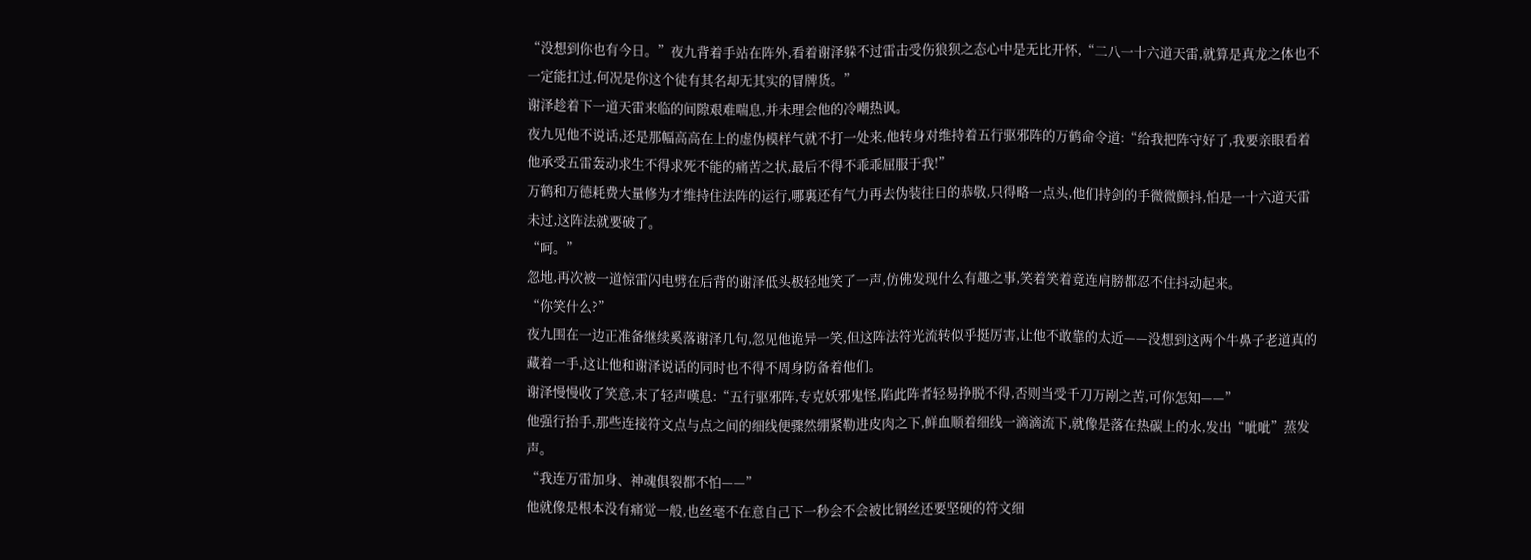“没想到你也有今日。”夜九背着手站在阵外,看着谢泽躲不过雷击受伤狼狈之态心中是无比开怀,“二八一十六道天雷,就算是真龙之体也不一定能扛过,何况是你这个徒有其名却无其实的冒牌货。”
谢泽趁着下一道天雷来临的间隙艰难喘息,并未理会他的冷嘲热讽。
夜九见他不说话,还是那幅高高在上的虚伪模样气就不打一处来,他转身对维持着五行驱邪阵的万鹤命令道:“给我把阵守好了,我要亲眼看着他承受五雷轰动求生不得求死不能的痛苦之状,最后不得不乖乖屈服于我!”
万鹤和万德耗费大量修为才维持住法阵的运行,哪裏还有气力再去伪装往日的恭敬,只得略一点头,他们持剑的手微微颤抖,怕是一十六道天雷未过,这阵法就要破了。
“呵。”
忽地,再次被一道惊雷闪电劈在后背的谢泽低头极轻地笑了一声,仿佛发现什么有趣之事,笑着笑着竟连肩膀都忍不住抖动起来。
“你笑什么?”
夜九围在一边正准备继续奚落谢泽几句,忽见他诡异一笑,但这阵法符光流转似乎挺厉害,让他不敢靠的太近——没想到这两个牛鼻子老道真的藏着一手,这让他和谢泽说话的同时也不得不周身防备着他们。
谢泽慢慢收了笑意,末了轻声嘆息:“五行驱邪阵,专克妖邪鬼怪,陷此阵者轻易挣脱不得,否则当受千刀万剐之苦,可你怎知——”
他强行抬手,那些连接符文点与点之间的细线便骤然绷紧勒进皮肉之下,鲜血顺着细线一滴滴流下,就像是落在热碳上的水,发出“呲呲”蒸发声。
“我连万雷加身、神魂俱裂都不怕——”
他就像是根本没有痛觉一般,也丝毫不在意自己下一秒会不会被比钢丝还要坚硬的符文细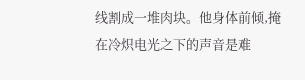线割成一堆肉块。他身体前倾,掩在冷炽电光之下的声音是难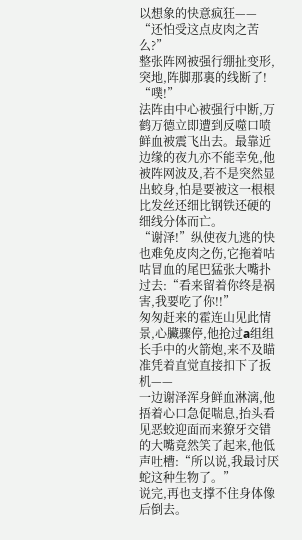以想象的快意疯狂——
“还怕受这点皮肉之苦么?”
整张阵网被强行绷扯变形,突地,阵脚那裏的线断了!
“噗!”
法阵由中心被强行中断,万鹤万德立即遭到反噬口喷鲜血被震飞出去。最靠近边缘的夜九亦不能幸免,他被阵网波及,若不是突然显出蛟身,怕是要被这一根根比发丝还细比钢铁还硬的细线分体而亡。
“谢泽!”纵使夜九逃的快也难免皮肉之伤,它拖着咕咕冒血的尾巴猛张大嘴扑过去:“看来留着你终是祸害,我要吃了你!!”
匆匆赶来的霍连山见此情景,心臟骤停,他抢过a组组长手中的火箭炮,来不及瞄准凭着直觉直接扣下了扳机——
一边谢泽浑身鲜血淋漓,他捂着心口急促喘息,抬头看见恶蛟迎面而来獠牙交错的大嘴竟然笑了起来,他低声吐槽:“所以说,我最讨厌蛇这种生物了。”
说完,再也支撑不住身体像后倒去。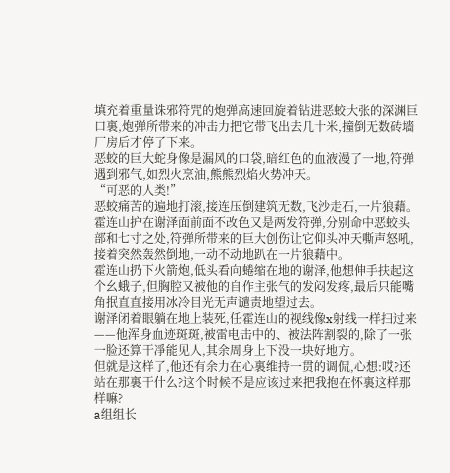填充着重量诛邪符咒的炮弹高速回旋着钻进恶蛟大张的深渊巨口裏,炮弹所带来的冲击力把它带飞出去几十米,撞倒无数砖墻厂房后才停了下来。
恶蛟的巨大蛇身像是漏风的口袋,暗红色的血液漫了一地,符弹遇到邪气,如烈火烹油,熊熊烈焰火势冲天。
“可恶的人类!”
恶蛟痛苦的遍地打滚,接连压倒建筑无数,飞沙走石,一片狼藉。霍连山护在谢泽面前面不改色又是两发符弹,分别命中恶蛟头部和七寸之处,符弹所带来的巨大创伤让它仰头冲天嘶声怒吼,接着突然轰然倒地,一动不动地趴在一片狼藉中。
霍连山扔下火箭炮,低头看向蜷缩在地的谢泽,他想伸手扶起这个幺蛾子,但胸腔又被他的自作主张气的发闷发疼,最后只能嘴角抿直直接用冰冷目光无声谴责地望过去。
谢泽闭着眼躺在地上装死,任霍连山的视线像x射线一样扫过来——他浑身血迹斑斑,被雷电击中的、被法阵割裂的,除了一张一脸还算干凈能见人,其余周身上下没一块好地方。
但就是这样了,他还有余力在心裏维持一贯的调侃,心想:哎?还站在那裏干什么?这个时候不是应该过来把我抱在怀裏这样那样嘛?
a组组长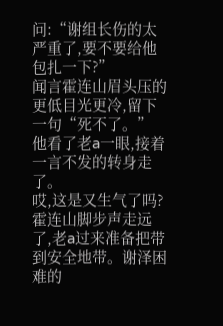问:“谢组长伤的太严重了,要不要给他包扎一下?”
闻言霍连山眉头压的更低目光更冷,留下一句“死不了。”
他看了老a一眼,接着一言不发的转身走了。
哎,这是又生气了吗?
霍连山脚步声走远了,老a过来准备把带到安全地带。谢泽困难的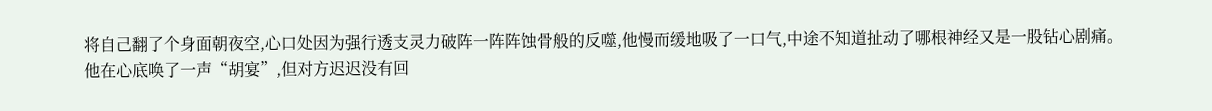将自己翻了个身面朝夜空,心口处因为强行透支灵力破阵一阵阵蚀骨般的反噬,他慢而缓地吸了一口气,中途不知道扯动了哪根神经又是一股钻心剧痛。
他在心底唤了一声“胡宴”,但对方迟迟没有回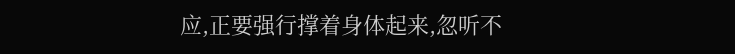应,正要强行撑着身体起来,忽听不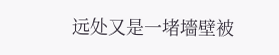远处又是一堵墻壁被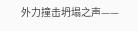外力撞击坍塌之声——